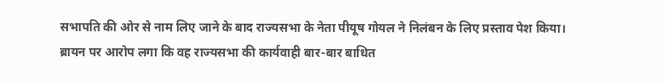सभापति की ओर से नाम लिए जाने के बाद राज्यसभा के नेता पीयूष गोयल ने निलंबन के लिए प्रस्ताव पेश किया। ब्रायन पर आरोप लगा कि वह राज्यसभा की कार्यवाही बार-बार बाधित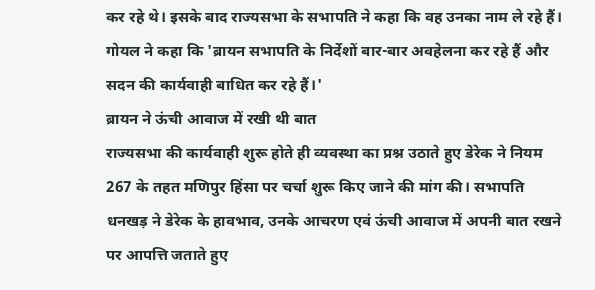कर रहे थे। इसके बाद राज्यसभा के सभापति ने कहा कि वह उनका नाम ले रहे हैं। गोयल ने कहा कि 'ब्रायन सभापति के निर्देशों बार-बार अवहेलना कर रहे हैं और सदन की कार्यवाही बाधित कर रहे हैं।'
ब्रायन ने ऊंची आवाज में रखी थी बात
राज्यसभा की कार्यवाही शुरू होते ही व्यवस्था का प्रश्न उठाते हुए डेरेक ने नियम 267 के तहत मणिपुर हिंसा पर चर्चा शुरू किए जाने की मांग की। सभापति धनखड़ ने डेरेक के हावभाव, उनके आचरण एवं ऊंची आवाज में अपनी बात रखने पर आपत्ति जताते हुए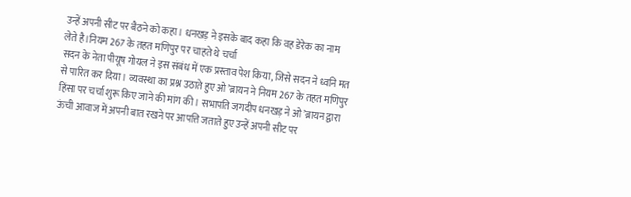उन्हें अपनी सीट पर बैठने को कहा। धनखड़ ने इसके बाद कहा कि वह डेरेक का नाम लेते है।नियम 267 के तहत मणिपुर पर चाहते थे चर्चा
सदन के नेता पीयूष गोयल ने इस संबंध में एक प्रस्ताव पेश किया, जिसे सदन ने ध्वनि मत से पारित कर दिया। व्यवस्था का प्रश्न उठाते हुए ओ’ब्रायन ने नियम 267 के तहत मणिपुर हिंसा पर चर्चा शुरू किए जाने की मांग की। सभापति जगदीप धनखड़ ने ओ’ब्रायन द्वारा ऊंची आवाज में अपनी बात रखने पर आपत्ति जताते हुए उन्हें अपनी सीट पर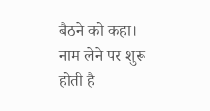बैठने को कहा।
नाम लेने पर शुरू होती है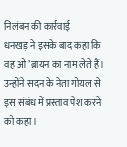निलंबन की कार्रवाई
धनखड़ ने इसके बाद कहा कि वह ओ’ब्रायन का नाम लेते हैं। उन्होंने सदन के नेता गोयल से इस संबंध में प्रस्ताव पेश करने को कहा।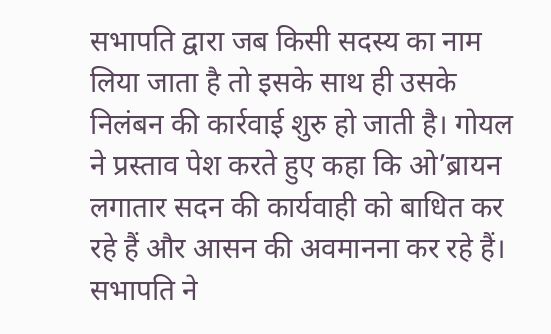सभापति द्वारा जब किसी सदस्य का नाम लिया जाता है तो इसके साथ ही उसके निलंबन की कार्रवाई शुरु हो जाती है। गोयल ने प्रस्ताव पेश करते हुए कहा कि ओ’ब्रायन लगातार सदन की कार्यवाही को बाधित कर रहे हैं और आसन की अवमानना कर रहे हैं।
सभापति ने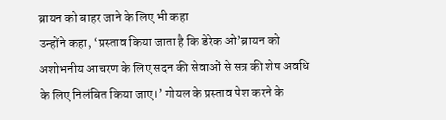ब्रायन को बाहर जाने के लिए भी कहा
उन्होंने कहा, ‘प्रस्ताव किया जाता है कि डेरेक ओ’ब्रायन को अशोभनीय आचरण के लिए सदन की सेवाओं से सत्र की शेष अवधि के लिए निलंबित किया जाए।’ गोयल के प्रस्ताव पेश करने के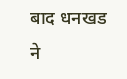बाद धनखड ने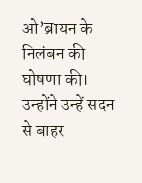ओ’ब्रायन के निलंबन की घोषणा की। उन्होंने उन्हें सदन से बाहर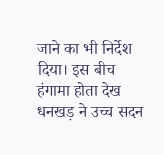जाने का भी निर्देश दिया। इस बीच हंगामा होता देख धनखड़ ने उच्च सदन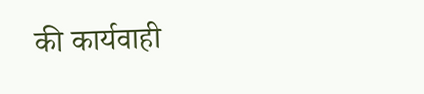की कार्यवाही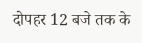दोपहर 12 बजे तक के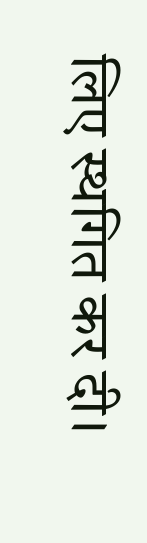लिए स्थगित कर दी।